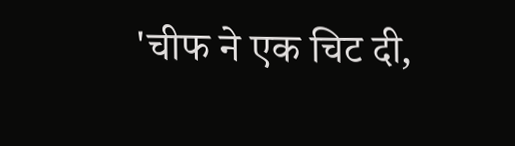'चीफ ने एक चिट दी,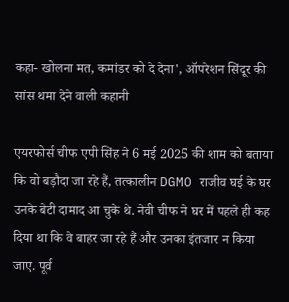कहा- खोलना मत, कमांडर को दे देना', ऑपरेशन सिंदूर की सांस थमा देने वाली कहानी

एयरफोर्स चीफ एपी सिंह ने 6 मई 2025 की शाम को बताया कि वो बड़ौदा जा रहे हैं, तत्कालीन DGMO राजीव घई के घर उनके बेटी दामाद आ चुके थे. नेवी चीफ ने घर में पहले ही कह दिया था कि वे बाहर जा रहे हैं और उनका इंतजार न किया जाए. पूर्व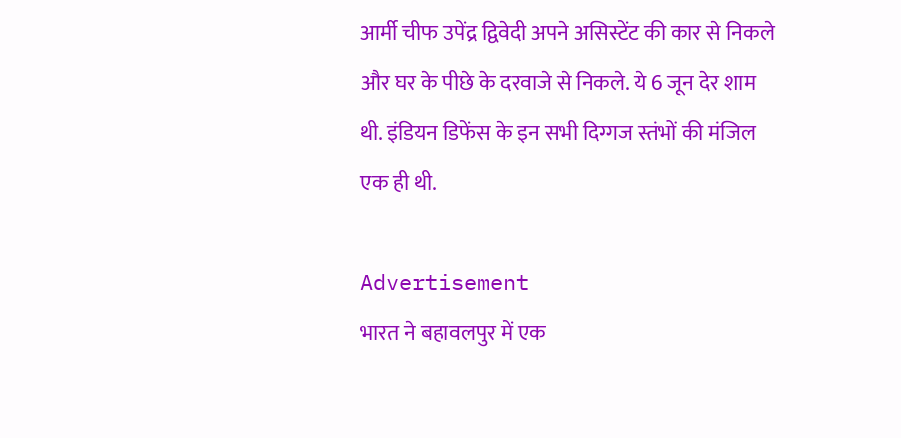आर्मी चीफ उपेंद्र द्विवेदी अपने असिस्टेंट की कार से निकले और घर के पीछे के दरवाजे से निकले. ये 6 जून देर शाम थी. इंडियन डिफेंस के इन सभी दिग्गज स्तंभों की मंजिल एक ही थी.

Advertisement
भारत ने बहावलपुर में एक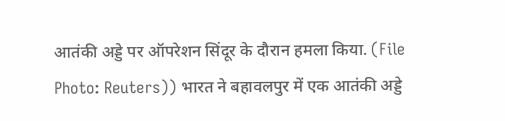आतंकी अड्डे पर ऑपरेशन सिंदूर के दौरान हमला किया. (File Photo: Reuters)) भारत ने बहावलपुर में एक आतंकी अड्डे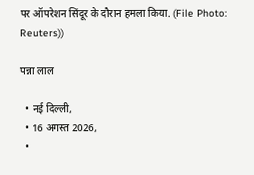पर ऑपरेशन सिंदूर के दौरान हमला किया. (File Photo: Reuters))

पन्ना लाल

  • नई दिल्ली,
  • 16 अगस्त 2026,
  •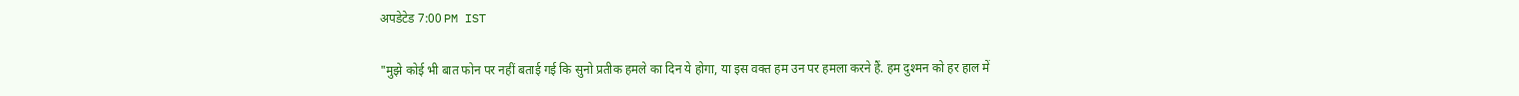अपडेटेड 7:00 PM IST

"मुझे कोई भी बात फोन पर नहीं बताई गई कि सुनो प्रतीक हमले का दिन ये होगा, या इस वक्त हम उन पर हमला करने हैं. हम दुश्मन को हर हाल में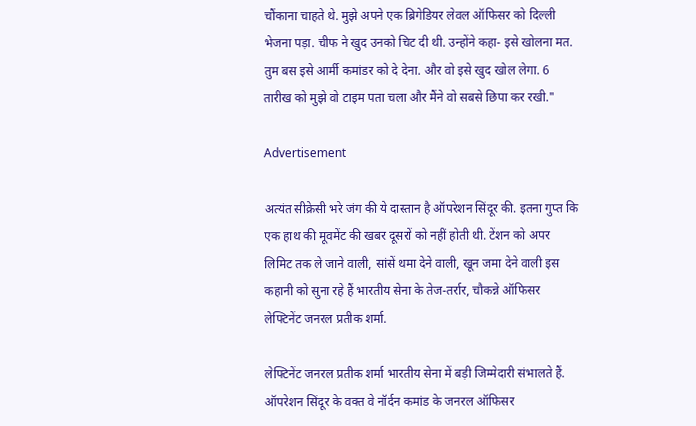चौंकाना चाहते थे. मुझे अपने एक ब्रिगेडियर लेवल ऑफिसर को दिल्ली भेजना पड़ा. चीफ ने खुद उनको चिट दी थी. उन्होंने कहा- इसे खोलना मत. तुम बस इसे आर्मी कमांडर को दे देना. और वो इसे खुद खोल लेगा. 6 तारीख को मुझे वो टाइम पता चला और मैंने वो सबसे छिपा कर रखी."

Advertisement

अत्यंत सीक्रेसी भरे जंग की ये दास्तान है ऑपरेशन सिंदूर की. इतना गुप्त कि एक हाथ की मूवमेंट की खबर दूसरों को नहीं होती थी. टेंशन को अपर लिमिट तक ले जाने वाली, सांसें थमा देने वाली, खून जमा देने वाली इस कहानी को सुना रहे हैं भारतीय सेना के तेज-तर्रार, चौकन्ने ऑफिसर लेफ्टिनेंट जनरल प्रतीक शर्मा.

लेफ्टिनेंट जनरल प्रतीक शर्मा भारतीय सेना में बड़ी जिम्मेदारी संभालते हैं. ऑपरेशन सिंदूर के वक्त वे नॉर्दन कमांड के जनरल ऑफिसर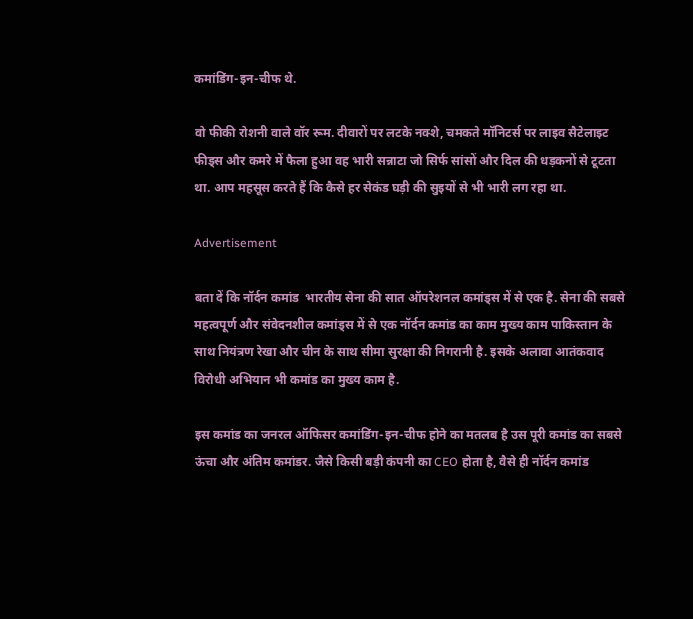कमांडिंग-इन-चीफ थे.

वो फीकी रोशनी वाले वॉर रूम. दीवारों पर लटके नक्शे, चमकते मॉनिटर्स पर लाइव सैटेलाइट फीड्स और कमरे में फैला हुआ वह भारी सन्नाटा जो सिर्फ सांसों और दिल की धड़कनों से टूटता था. आप महसूस करते हैं कि कैसे हर सेकंड घड़ी की सुइयों से भी भारी लग रहा था.

Advertisement

बता दें कि नॉर्दन कमांड  भारतीय सेना की सात ऑपरेशनल कमांड्स में से एक है. सेना की सबसे महत्वपूर्ण और संवेदनशील कमांड्स में से एक नॉर्दन कमांड का काम मुख्य काम पाकिस्तान के साथ नियंत्रण रेखा और चीन के साथ सीमा सुरक्षा की निगरानी है. इसके अलावा आतंकवाद विरोधी अभियान भी कमांड का मुख्य काम है.

इस कमांड का जनरल ऑफिसर कमांडिंग-इन-चीफ होने का मतलब है उस पूरी कमांड का सबसे ऊंचा और अंतिम कमांडर. जैसे किसी बड़ी कंपनी का CEO होता है, वैसे ही नॉर्दन कमांड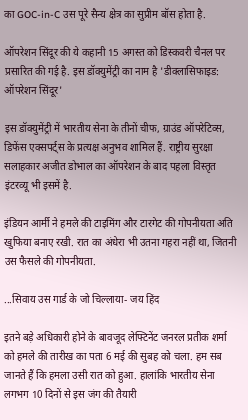का GOC-in-C उस पूरे सैन्य क्षेत्र का सुप्रीम बॉस होता है.

ऑपरेशन सिंदूर की ये कहानी 15 अगस्त को डिस्कवरी चैनल पर प्रसारित की गई है. इस डॉक्युमेंट्री का नाम है 'डीक्लासिफाइड: ऑपरेशन सिंदूर'

इस डॉक्युमेंट्री में भारतीय सेना के तीनों चीफ, ग्राउंड ऑपरेटिव्स, डिफेंस एक्सपर्ट्स के प्रत्यक्ष अनुभव शामिल हैं. राष्ट्रीय सुरक्षा सलाहकार अजीत डोभाल का ऑपरेशन के बाद पहला विस्तृत इंटरव्यू भी इसमें है.

इंडियन आर्मी ने हमले की टाइमिंग और टारगेट की गोपनीयता अति खुफिया बनाए रखी. रात का अंधेरा भी उतना गहरा नहीं था, जितनी उस फैसले की गोपनीयता.

...सिवाय उस गार्ड के जो चिल्लाया- जय हिंद

इतने बड़े अधिकारी होने के बावजूद लेफ्टिनेंट जनरल प्रतीक शर्मा को हमले की तारीख का पता 6 मई की सुबह को चला. हम सब जानते हैं कि हमला उसी रात को हुआ. हालांकि भारतीय सेना लगभग 10 दिनों से इस जंग की तैयारी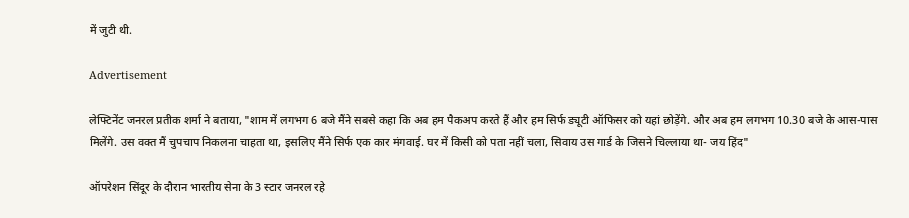में जुटी थी.

Advertisement

लेफ्टिनेंट जनरल प्रतीक शर्मा ने बताया, "शाम में लगभग 6 बजे मैंने सबसे कहा कि अब हम पैकअप करते हैं और हम सिर्फ ड्यूटी ऑफिसर को यहां छोड़ेंगे. और अब हम लगभग 10.30 बजे के आस-पास मिलेंगे. उस वक्त मैं चुपचाप निकलना चाहता था, इसलिए मैंने सिर्फ एक कार मंगवाई. घर में किसी को पता नहीं चला, सिवाय उस गार्ड के जिसने चिल्लाया था- जय हिंद"

ऑपरेशन सिंदूर के दौरान भारतीय सेना के 3 स्टार जनरल रहे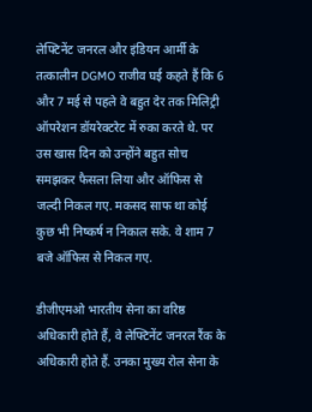लेफ्टिनेंट जनरल और इंडियन आर्मी के तत्कालीन DGMO राजीव घई कहते हैं कि 6 और 7 मई से पहले वे बहुत देर तक मिलिट्री ऑपरेशन डॉयरेक्टरेट में रुका करते थे. पर उस खास दिन को उन्होंने बहुत सोच समझकर फैसला लिया और ऑफिस से जल्दी निकल गए. मकसद साफ था कोई कुछ भी निष्कर्ष न निकाल सके. वे शाम 7 बजे ऑफिस से निकल गए.

डीजीएमओ भारतीय सेना का वरिष्ठ अधिकारी होते हैं, वे लेफ्टिनेंट जनरल रैंक के अधिकारी होते हैं. उनका मुख्य रोल सेना के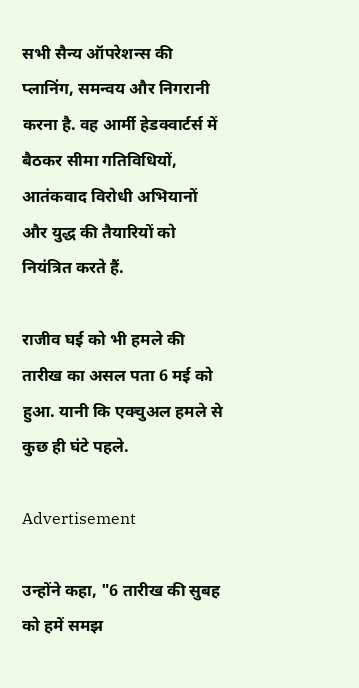सभी सैन्य ऑपरेशन्स की प्लानिंग, समन्वय और निगरानी करना है. वह आर्मी हेडक्वार्टर्स में बैठकर सीमा गतिविधियों, आतंकवाद विरोधी अभियानों और युद्ध की तैयारियों को नियंत्रित करते हैं.

राजीव घई को भी हमले की तारीख का असल पता 6 मई को हुआ. यानी कि एक्चुअल हमले से कुछ ही घंटे पहले.

Advertisement

उन्होंने कहा, "6 तारीख की सुबह को हमें समझ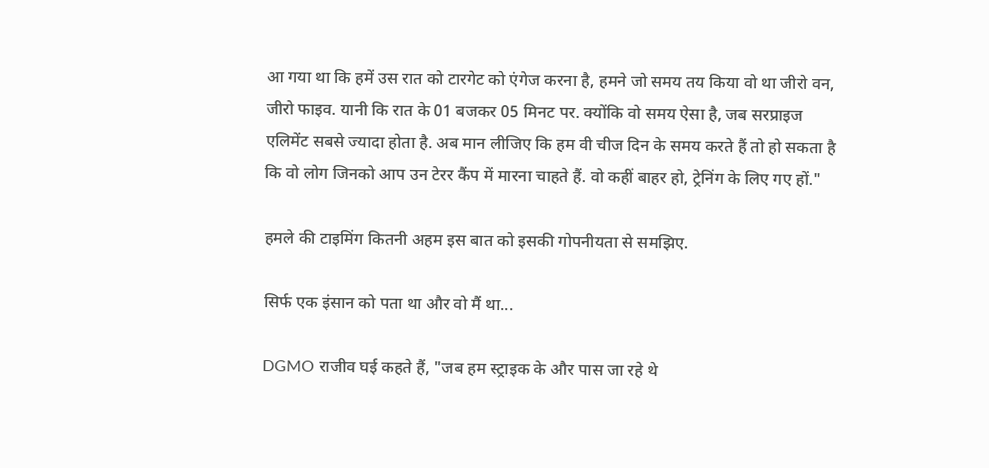आ गया था कि हमें उस रात को टारगेट को एंगेज करना है, हमने जो समय तय किया वो था जीरो वन, जीरो फाइव. यानी कि रात के 01 बजकर 05 मिनट पर. क्योंकि वो समय ऐसा है, जब सरप्राइज एलिमेंट सबसे ज्यादा होता है. अब मान लीजिए कि हम वी चीज दिन के समय करते हैं तो हो सकता है कि वो लोग जिनको आप उन टेरर कैंप में मारना चाहते हैं. वो कहीं बाहर हो, ट्रेनिंग के लिए गए हों."

हमले की टाइमिंग कितनी अहम इस बात को इसकी गोपनीयता से समझिए.

सिर्फ एक इंसान को पता था और वो मैं था...

DGMO राजीव घई कहते हैं, "जब हम स्ट्राइक के और पास जा रहे थे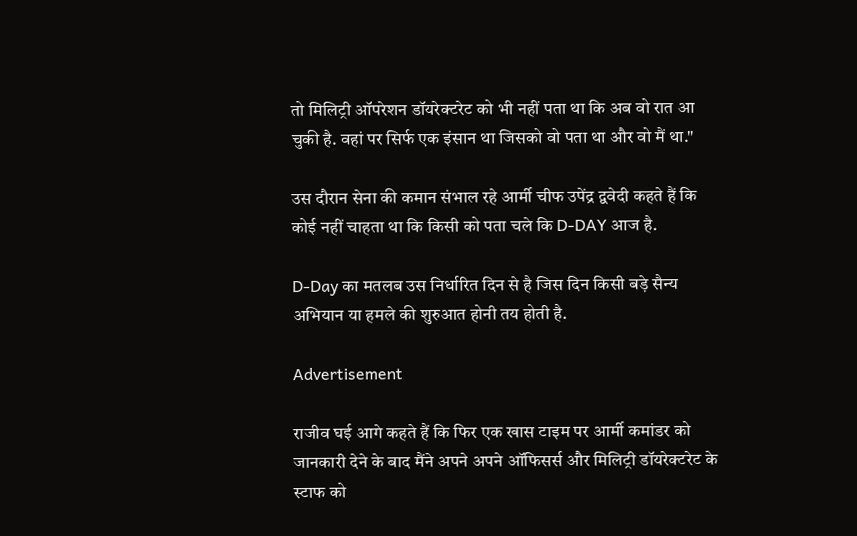तो मिलिट्री ऑपरेशन डॉयरेक्टरेट को भी नहीं पता था कि अब वो रात आ चुकी है. वहां पर सिर्फ एक इंसान था जिसको वो पता था और वो मैं था."

उस दौरान सेना की कमान संभाल रहे आर्मी चीफ उपेंद्र द्ववेदी कहते हैं कि कोई नहीं चाहता था कि किसी को पता चले कि D-DAY आज है.

D-Day का मतलब उस निर्धारित दिन से है जिस दिन किसी बड़े सैन्य अभियान या हमले की शुरुआत होनी तय होती है.

Advertisement

राजीव घई आगे कहते हैं कि फिर एक खास टाइम पर आर्मी कमांडर को जानकारी देने के बाद मैंने अपने अपने ऑफिसर्स और मिलिट्री डॉयरेक्टरेट के स्टाफ को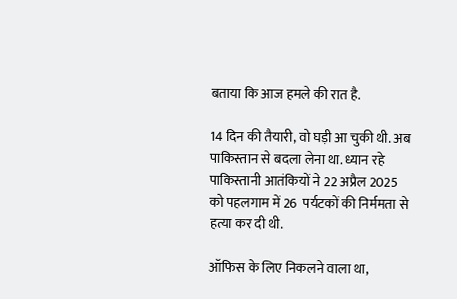बताया कि आज हमले की रात है.

14 दिन की तैयारी, वो घड़ी आ चुकी थी. अब पाकिस्तान से बदला लेना था. ध्यान रहे पाकिस्तानी आतंकियों ने 22 अप्रैल 2025 को पहलगाम में 26  पर्यटकों की निर्ममता से हत्या कर दी थी.

ऑफिस के लिए निकलने वाला था,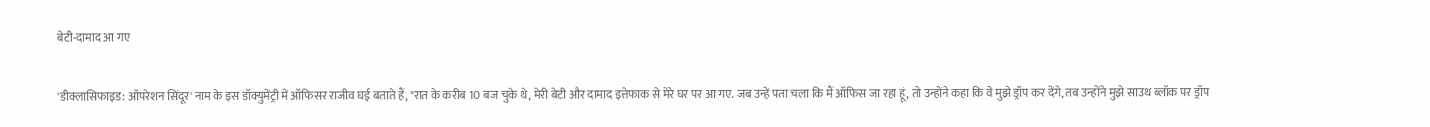बेटी-दामाद आ गए

'डीक्लासिफाइड: ऑपरेशन सिंदूर' नाम के इस डॉक्युमेंट्री में ऑफिसर राजीव घई बताते हैं, "रात के करीब 10 बज चुके थे, मेरी बेटी और दामाद इत्तेफाक से मेरे घर पर आ गए. जब उन्हें पता चला कि मैं ऑफिस जा रहा हूं, तो उन्होंने कहा कि वे मुझे ड्रॉप कर देंगे, तब उन्होंने मुझे साउथ ब्लॉक पर ड्रॉप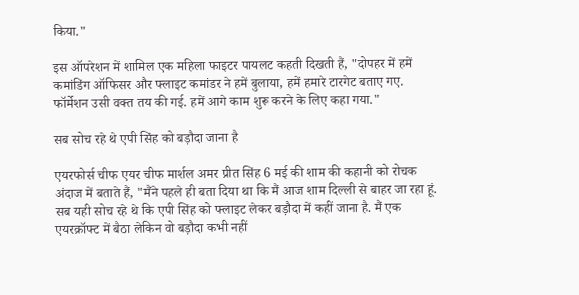किया."

इस ऑपरेशन में शामिल एक महिला फाइटर पायलट कहती दिखती हैं, "दोपहर में हमें कमांडिंग ऑफिसर और फ्लाइट कमांडर ने हमें बुलाया, हमें हमारे टारगेट बताए गए. फॉर्मेशन उसी वक्त तय की गई. हमें आगे काम शुरू करने के लिए कहा गया."

सब सोच रहे थे एपी सिंह को बड़ौदा जाना है

एयरफोर्स चीफ एयर चीफ मार्शल अमर प्रीत सिंह 6 मई की शाम की कहानी को रोचक अंदाज में बताते हैं, "मैंने पहले ही बता दिया था कि मैं आज शाम दिल्ली से बाहर जा रहा हूं. सब यही सोच रहे थे कि एपी सिंह को फ्लाइट लेकर बड़ौदा में कहीं जाना है. मैं एक एयरक्रॉफ्ट में बैठा लेकिन वो बड़ौदा कभी नहीं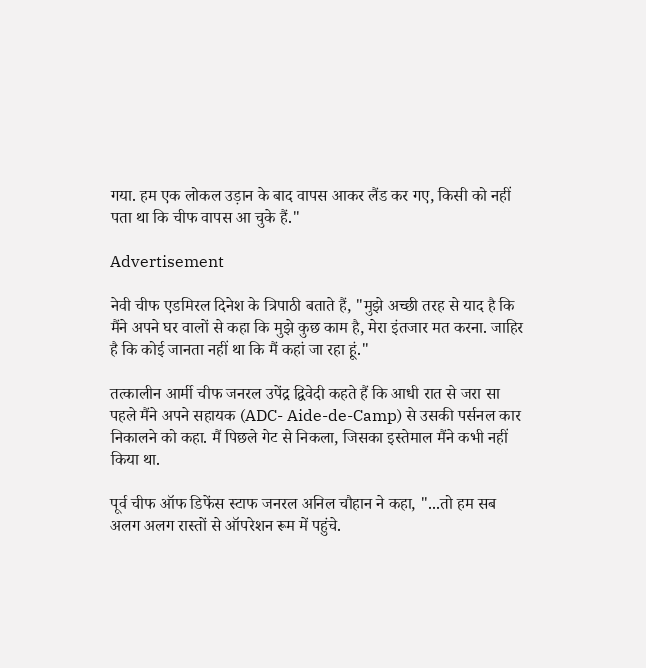गया. हम एक लोकल उड़ान के बाद वापस आकर लैंड कर गए, किसी को नहीं पता था कि चीफ वापस आ चुके हैं."

Advertisement

नेवी चीफ एडमिरल दिनेश के त्रिपाठी बताते हैं, "मुझे अच्छी तरह से याद है कि मैंने अपने घर वालों से कहा कि मुझे कुछ काम है, मेरा इंतजार मत करना. जाहिर है कि कोई जानता नहीं था कि मैं कहां जा रहा हूं."

तत्कालीन आर्मी चीफ जनरल उपेंद्र द्विवेदी कहते हैं कि आधी रात से जरा सा पहले मैंने अपने सहायक (ADC- Aide-de-Camp) से उसकी पर्सनल कार निकालने को कहा. मैं पिछले गेट से निकला, जिसका इस्तेमाल मैंने कभी नहीं किया था.

पूर्व चीफ ऑफ डिफेंस स्टाफ जनरल अनिल चौहान ने कहा, "...तो हम सब अलग अलग रास्तों से ऑपरेशन रूम में पहुंचे.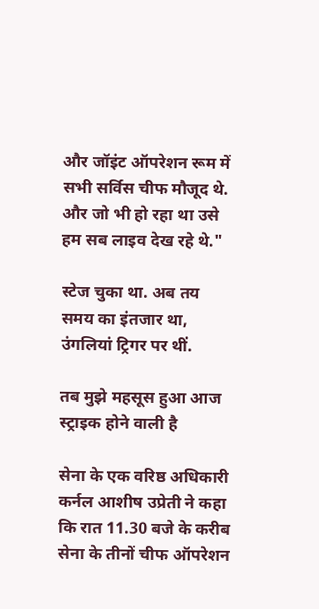और जॉइंट ऑपरेशन रूम में सभी सर्विस चीफ मौजूद थे. और जो भी हो रहा था उसे हम सब लाइव देख रहे थे."

स्टेज चुका था. अब तय समय का इंतजार था, उंगलियां ट्रिगर पर थीं.

तब मुझे महसूस हुआ आज स्ट्राइक होने वाली है

सेना के एक वरिष्ठ अधिकारी कर्नल आशीष उप्रेती ने कहा कि रात 11.30 बजे के करीब सेना के तीनों चीफ ऑपरेशन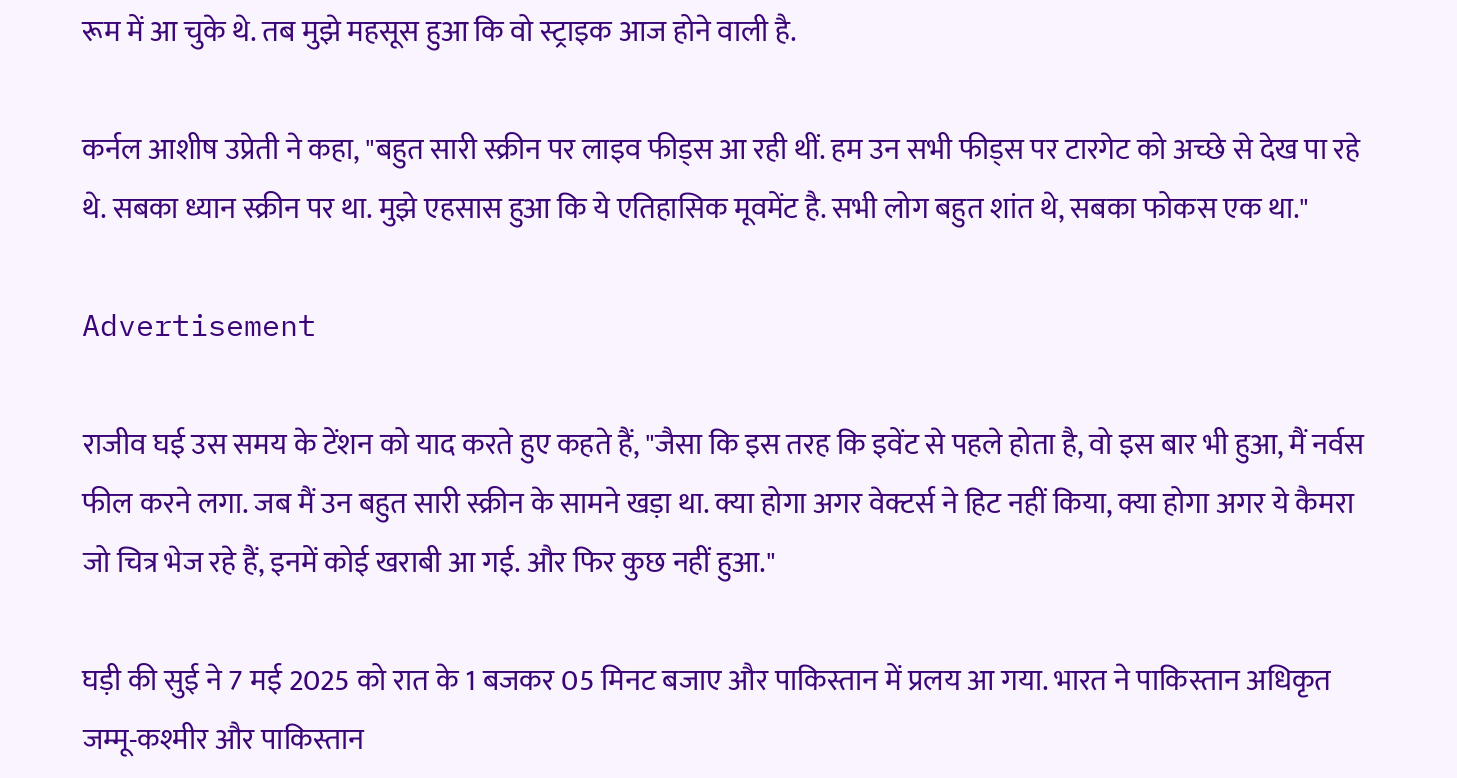रूम में आ चुके थे. तब मुझे महसूस हुआ कि वो स्ट्राइक आज होने वाली है.

कर्नल आशीष उप्रेती ने कहा, "बहुत सारी स्क्रीन पर लाइव फीड्स आ रही थीं. हम उन सभी फीड्स पर टारगेट को अच्छे से देख पा रहे थे. सबका ध्यान स्क्रीन पर था. मुझे एहसास हुआ कि ये एतिहासिक मूवमेंट है. सभी लोग बहुत शांत थे, सबका फोकस एक था."

Advertisement

राजीव घई उस समय के टेंशन को याद करते हुए कहते हैं, "जैसा कि इस तरह कि इवेंट से पहले होता है, वो इस बार भी हुआ, मैं नर्वस फील करने लगा. जब मैं उन बहुत सारी स्क्रीन के सामने खड़ा था. क्या होगा अगर वेक्टर्स ने हिट नहीं किया, क्या होगा अगर ये कैमरा जो चित्र भेज रहे हैं, इनमें कोई खराबी आ गई. और फिर कुछ नहीं हुआ."

घड़ी की सुई ने 7 मई 2025 को रात के 1 बजकर 05 मिनट बजाए और पाकिस्तान में प्रलय आ गया. भारत ने पाकिस्तान अधिकृत जम्मू-कश्मीर और पाकिस्तान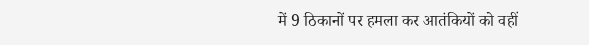में 9 ठिकानों पर हमला कर आतंकियों को वहीं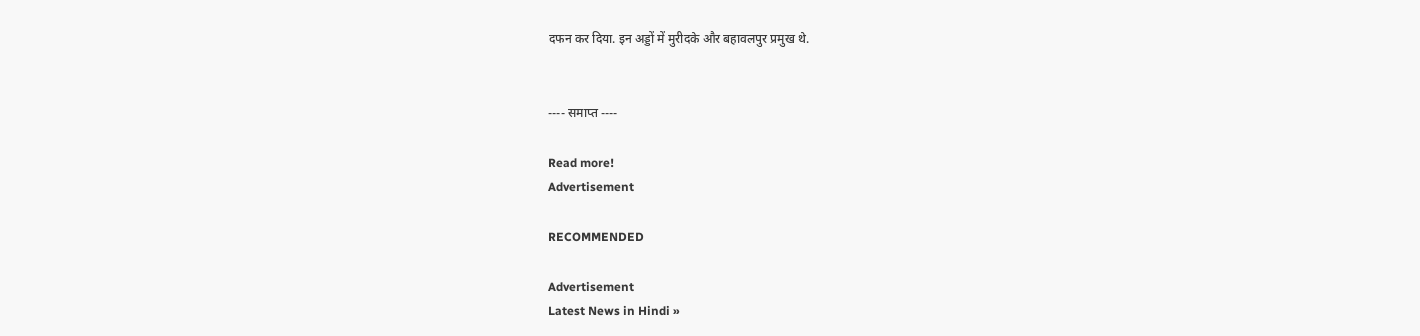दफन कर दिया. इन अड्डों में मुरीदके और बहावलपुर प्रमुख थे.


---- समाप्त ----

Read more!
Advertisement

RECOMMENDED

Advertisement
Latest News in Hindi »